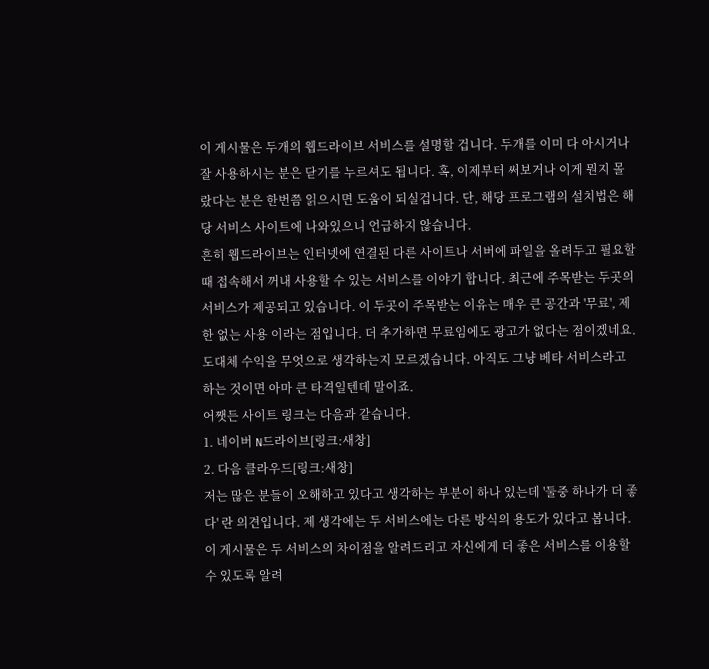이 게시물은 두개의 웹드라이브 서비스를 설명할 겁니다. 두개를 이미 다 아시거나 잘 사용하시는 분은 닫기를 누르셔도 됩니다. 혹, 이제부터 써보거나 이게 뭔지 몰랐다는 분은 한번쯤 읽으시면 도움이 되실겁니다. 단, 해당 프로그램의 설치법은 해당 서비스 사이트에 나와있으니 언급하지 않습니다.
흔히 웹드라이브는 인터넷에 연결된 다른 사이트나 서버에 파일을 올려두고 필요할 때 접속해서 꺼내 사용할 수 있는 서비스를 이야기 합니다. 최근에 주목받는 두곳의 서비스가 제공되고 있습니다. 이 두곳이 주목받는 이유는 매우 큰 공간과 '무료', 제한 없는 사용 이라는 점입니다. 더 추가하면 무료임에도 광고가 없다는 점이겠네요. 도대체 수익을 무엇으로 생각하는지 모르겠습니다. 아직도 그냥 베타 서비스라고 하는 것이면 아마 큰 타격일텐데 말이죠.
어쨋든 사이트 링크는 다음과 같습니다.
1. 네이버 N드라이브[링크:새창]
2. 다음 클라우드[링크:새창]
저는 많은 분들이 오해하고 있다고 생각하는 부분이 하나 있는데 '둘중 하나가 더 좋다' 란 의견입니다. 제 생각에는 두 서비스에는 다른 방식의 용도가 있다고 봅니다. 이 게시물은 두 서비스의 차이점을 알려드리고 자신에게 더 좋은 서비스를 이용할 수 있도록 알려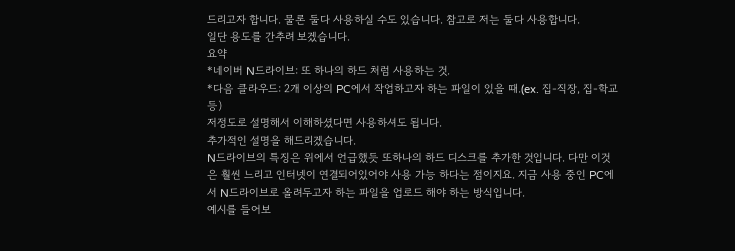드리고자 합니다. 물론 둘다 사용하실 수도 있습니다. 참고로 저는 둘다 사용합니다.
일단 용도를 간추려 보겠습니다.
요약
*네이버 N드라이브: 또 하나의 하드 처럼 사용하는 것.
*다음 클라우드: 2개 이상의 PC에서 작업하고자 하는 파일이 있을 때.(ex. 집-직장, 집-학교 등)
저정도로 설명해서 이해하셨다면 사용하셔도 됩니다.
추가적인 설명을 해드리겠습니다.
N드라이브의 특징은 위에서 언급했듯 또하나의 하드 디스크를 추가한 것입니다. 다만 이것은 훨씬 느리고 인터넷이 연결되어있어야 사용 가능 하다는 점이지요. 지금 사용 중인 PC에서 N드라이브로 올려두고자 하는 파일을 업로드 해야 하는 방식입니다.
예시를 들어보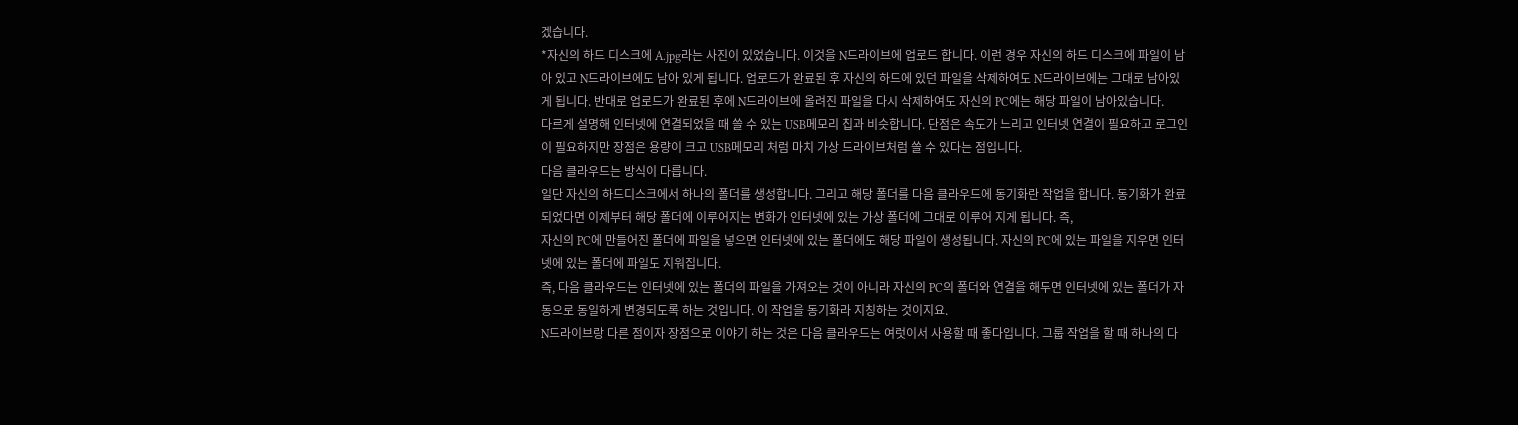겠습니다.
*자신의 하드 디스크에 A.jpg라는 사진이 있었습니다. 이것을 N드라이브에 업로드 합니다. 이런 경우 자신의 하드 디스크에 파일이 남아 있고 N드라이브에도 남아 있게 됩니다. 업로드가 완료된 후 자신의 하드에 있던 파일을 삭제하여도 N드라이브에는 그대로 남아있게 됩니다. 반대로 업로드가 완료된 후에 N드라이브에 올려진 파일을 다시 삭제하여도 자신의 PC에는 해당 파일이 남아있습니다.
다르게 설명해 인터넷에 연결되었을 때 쓸 수 있는 USB메모리 칩과 비슷합니다. 단점은 속도가 느리고 인터넷 연결이 필요하고 로그인이 필요하지만 장점은 용량이 크고 USB메모리 처럼 마치 가상 드라이브처럼 쓸 수 있다는 점입니다.
다음 클라우드는 방식이 다릅니다.
일단 자신의 하드디스크에서 하나의 폴더를 생성합니다. 그리고 해당 폴더를 다음 클라우드에 동기화란 작업을 합니다. 동기화가 완료되었다면 이제부터 해당 폴더에 이루어지는 변화가 인터넷에 있는 가상 폴더에 그대로 이루어 지게 됩니다. 즉,
자신의 PC에 만들어진 폴더에 파일을 넣으면 인터넷에 있는 폴더에도 해당 파일이 생성됩니다. 자신의 PC에 있는 파일을 지우면 인터넷에 있는 폴더에 파일도 지워집니다.
즉, 다음 클라우드는 인터넷에 있는 폴더의 파일을 가져오는 것이 아니라 자신의 PC의 폴더와 연결을 해두면 인터넷에 있는 폴더가 자동으로 동일하게 변경되도록 하는 것입니다. 이 작업을 동기화라 지칭하는 것이지요.
N드라이브랑 다른 점이자 장점으로 이야기 하는 것은 다음 클라우드는 여럿이서 사용할 때 좋다입니다. 그룹 작업을 할 때 하나의 다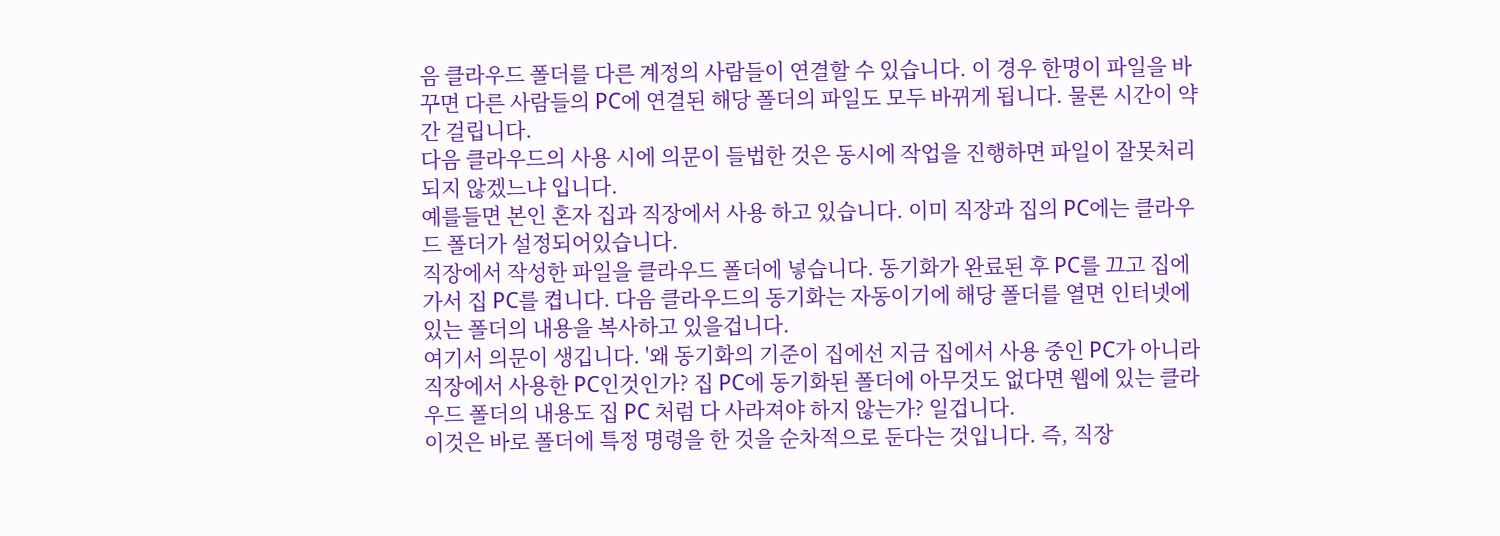음 클라우드 폴더를 다른 계정의 사람들이 연결할 수 있습니다. 이 경우 한명이 파일을 바꾸면 다른 사람들의 PC에 연결된 해당 폴더의 파일도 모두 바뀌게 됩니다. 물론 시간이 약간 걸립니다.
다음 클라우드의 사용 시에 의문이 들법한 것은 동시에 작업을 진행하면 파일이 잘못처리되지 않겠느냐 입니다.
예를들면 본인 혼자 집과 직장에서 사용 하고 있습니다. 이미 직장과 집의 PC에는 클라우드 폴더가 설정되어있습니다.
직장에서 작성한 파일을 클라우드 폴더에 넣습니다. 동기화가 완료된 후 PC를 끄고 집에 가서 집 PC를 켭니다. 다음 클라우드의 동기화는 자동이기에 해당 폴더를 열면 인터넷에 있는 폴더의 내용을 복사하고 있을겁니다.
여기서 의문이 생깁니다. '왜 동기화의 기준이 집에선 지금 집에서 사용 중인 PC가 아니라 직장에서 사용한 PC인것인가? 집 PC에 동기화된 폴더에 아무것도 없다면 웹에 있는 클라우드 폴더의 내용도 집 PC 처럼 다 사라져야 하지 않는가? 일겁니다.
이것은 바로 폴더에 특정 명령을 한 것을 순차적으로 둔다는 것입니다. 즉, 직장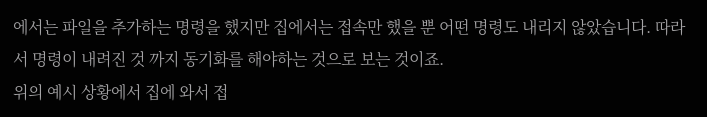에서는 파일을 추가하는 명령을 했지만 집에서는 접속만 했을 뿐 어떤 명령도 내리지 않았습니다. 따라서 명령이 내려진 것 까지 동기화를 해야하는 것으로 보는 것이죠.
위의 예시 상황에서 집에 와서 접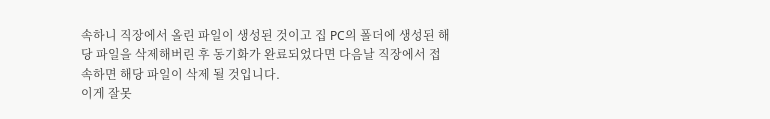속하니 직장에서 올린 파일이 생성된 것이고 집 PC의 폴더에 생성된 해당 파일을 삭제해버린 후 동기화가 완료되었다면 다음날 직장에서 접속하면 해당 파일이 삭제 될 것입니다.
이게 잘못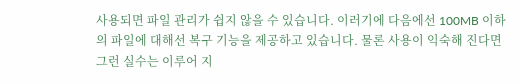사용되면 파일 관리가 쉽지 않을 수 있습니다. 이러기에 다음에선 100MB 이하의 파일에 대해선 복구 기능을 제공하고 있습니다. 물론 사용이 익숙해 진다면 그런 실수는 이루어 지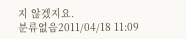지 않겠지요.
분류없음2011/04/18 11:09